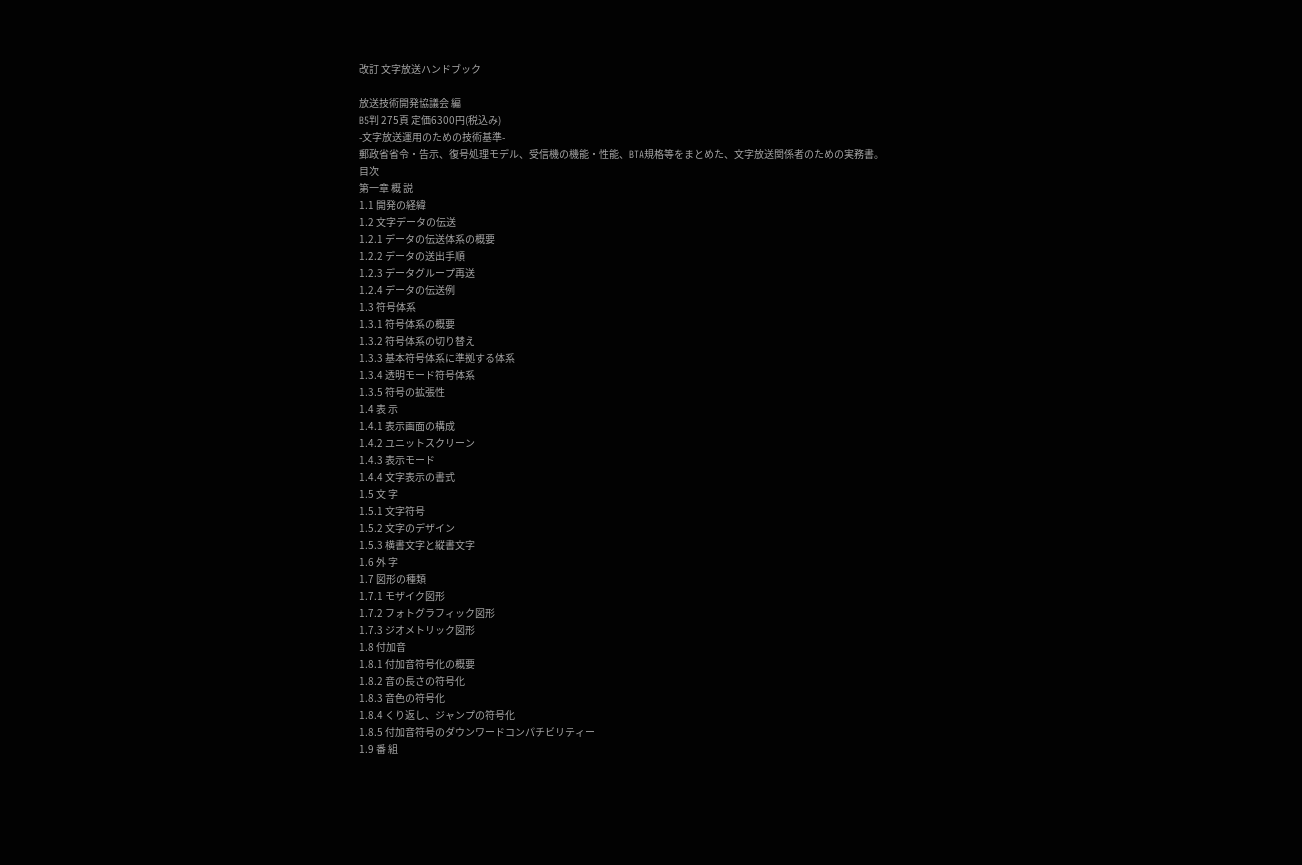改訂 文字放送ハンドブック

放送技術開発協議会 編
B5判 275頁 定価6300円(税込み)
-文字放送運用のための技術基準-
郵政省省令・告示、復号処理モデル、受信機の機能・性能、BTA規格等をまとめた、文字放送関係者のための実務書。
目次
第一章 概 説
1.1 開発の経緯
1.2 文字データの伝送
1.2.1 データの伝送体系の概要
1.2.2 データの送出手順
1.2.3 データグループ再送
1.2.4 データの伝送例
1.3 符号体系
1.3.1 符号体系の概要
1.3.2 符号体系の切り替え
1.3.3 基本符号体系に準拠する体系
1.3.4 透明モード符号体系
1.3.5 符号の拡張性
1.4 表 示
1.4.1 表示画面の構成
1.4.2 ユニットスクリーン
1.4.3 表示モード
1.4.4 文字表示の書式
1.5 文 字
1.5.1 文字符号
1.5.2 文字のデザイン
1.5.3 横書文字と縦書文字
1.6 外 字
1.7 図形の種類
1.7.1 モザイク図形
1.7.2 フォトグラフィック図形
1.7.3 ジオメトリック図形
1.8 付加音
1.8.1 付加音符号化の概要
1.8.2 音の長さの符号化
1.8.3 音色の符号化
1.8.4 くり返し、ジャンプの符号化
1.8.5 付加音符号のダウンワードコンパチビリティー
1.9 番 組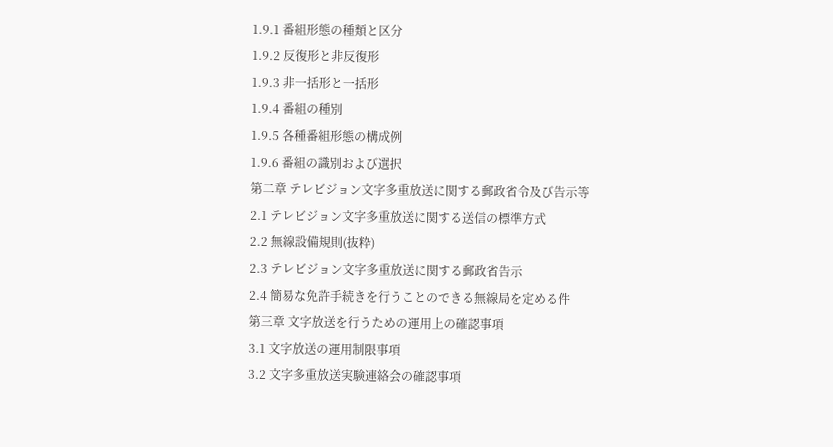1.9.1 番組形態の種類と区分
1.9.2 反復形と非反復形
1.9.3 非一括形と一括形
1.9.4 番組の種別
1.9.5 各種番組形態の構成例
1.9.6 番組の識別および選択
第二章 テレビジョン文字多重放送に関する郵政省令及び告示等
2.1 テレビジョン文字多重放送に関する送信の標準方式
2.2 無線設備規則(抜粋)
2.3 テレビジョン文字多重放送に関する郵政省告示
2.4 簡易な免許手続きを行うことのできる無線局を定める件
第三章 文字放送を行うための運用上の確認事項
3.1 文字放送の運用制限事項
3.2 文字多重放送実験連絡会の確認事項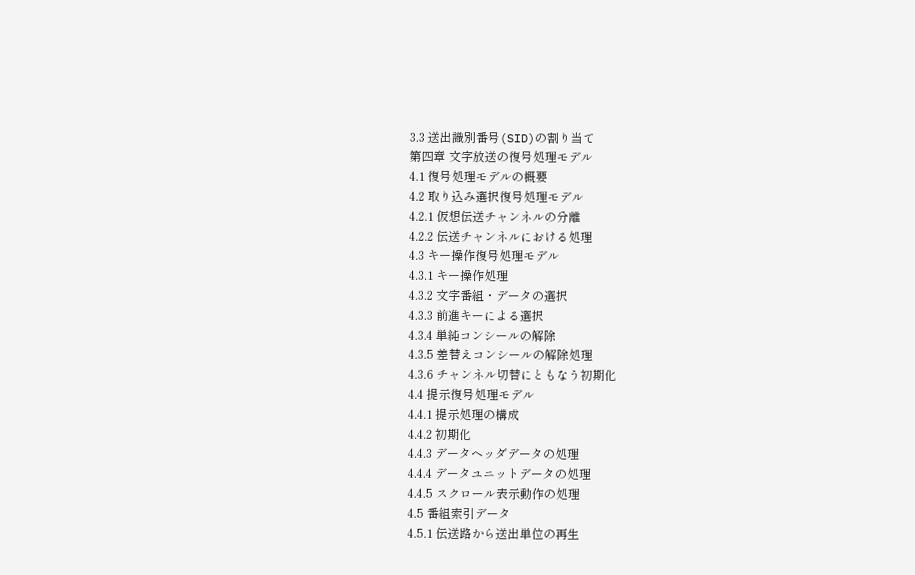3.3 送出識別番号(SID)の割り当て
第四章 文字放送の復号処理モデル
4.1 復号処理モデルの概要
4.2 取り込み選択復号処理モデル
4.2.1 仮想伝送チャンネルの分離
4.2.2 伝送チャンネルにおける処理
4.3 キー操作復号処理モデル
4.3.1 キー操作処理
4.3.2 文字番組・データの選択
4.3.3 前進キーによる選択
4.3.4 単純コンシールの解除
4.3.5 差替えコンシールの解除処理
4.3.6 チャンネル切替にともなう初期化
4.4 提示復号処理モデル
4.4.1 提示処理の構成
4.4.2 初期化
4.4.3 データヘッダデータの処理
4.4.4 データユニットデータの処理
4.4.5 スクロール表示動作の処理
4.5 番組索引データ
4.5.1 伝送路から送出単位の再生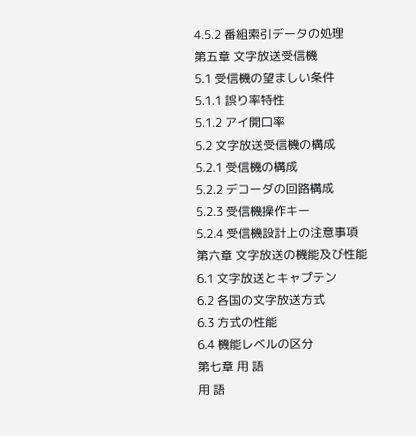4.5.2 番組索引データの処理
第五章 文字放送受信機
5.1 受信機の望ましい条件
5.1.1 誤り率特性
5.1.2 アイ開口率
5.2 文字放送受信機の構成
5.2.1 受信機の構成
5.2.2 デコーダの回路構成
5.2.3 受信機操作キー
5.2.4 受信機設計上の注意事項
第六章 文字放送の機能及び性能
6.1 文字放送とキャプテン
6.2 各国の文字放送方式
6.3 方式の性能
6.4 機能レベルの区分
第七章 用 語
用 語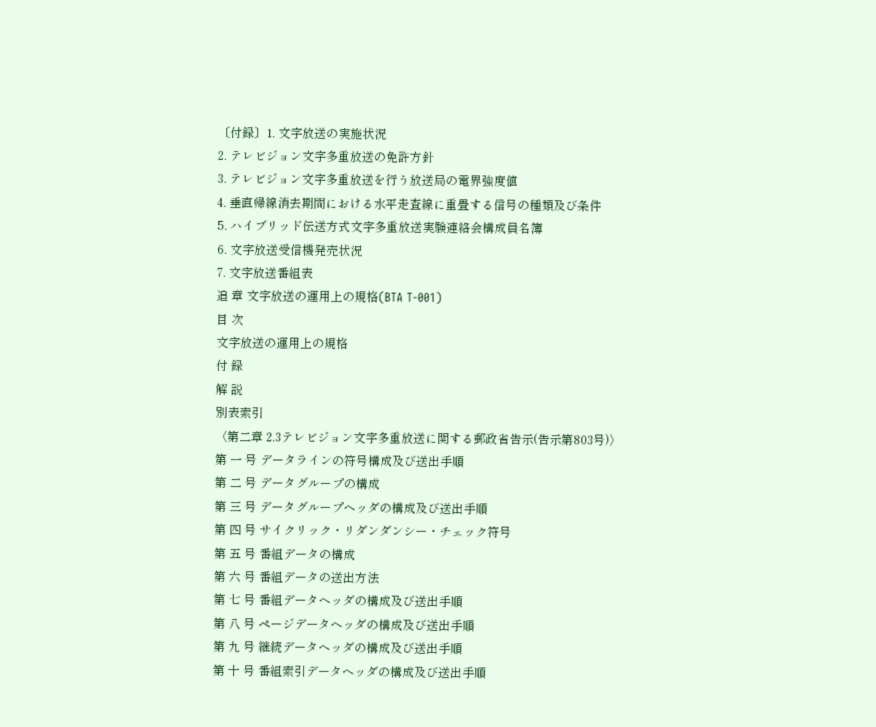〔付録〕1. 文字放送の実施状況
2. テレビジョン文字多重放送の免許方針
3. テレビジョン文字多重放送を行う放送局の電界強度値
4. 垂直帰線消去期間における水平走査線に重畳する信号の種類及び条件
5. ハイブリッド伝送方式文字多重放送実験連絡会構成員名簿
6. 文字放送受信機発売状況
7. 文字放送番組表
追 章 文字放送の運用上の規格(BTA T-001)
目 次
文字放送の運用上の規格
付 録
解 説
別表索引
〈第二章 2.3テレビジョン文字多重放送に関する郵政省告示(告示第803号)〉
第 一 号 データラインの符号構成及び送出手順
第 二 号 データグループの構成
第 三 号 データグループヘッダの構成及び送出手順
第 四 号 サイクリック・リダンダンシー・チェック符号
第 五 号 番組データの構成
第 六 号 番組データの送出方法
第 七 号 番組データヘッダの構成及び送出手順
第 八 号 ページデータヘッダの構成及び送出手順
第 九 号 継続データヘッダの構成及び送出手順
第 十 号 番組索引データヘッダの構成及び送出手順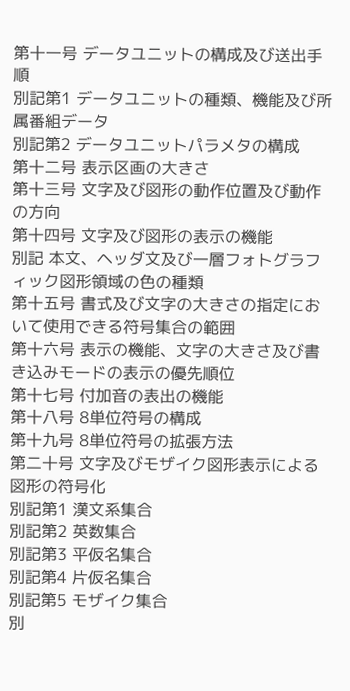第十一号 データユニットの構成及び送出手順
別記第1 データユニットの種類、機能及び所属番組データ
別記第2 データユニットパラメタの構成
第十二号 表示区画の大きさ
第十三号 文字及び図形の動作位置及び動作の方向
第十四号 文字及び図形の表示の機能
別記 本文、ヘッダ文及び一層フォトグラフィック図形領域の色の種類
第十五号 書式及び文字の大きさの指定において使用できる符号集合の範囲
第十六号 表示の機能、文字の大きさ及び書き込みモードの表示の優先順位
第十七号 付加音の表出の機能
第十八号 8単位符号の構成
第十九号 8単位符号の拡張方法
第二十号 文字及びモザイク図形表示による図形の符号化
別記第1 漢文系集合
別記第2 英数集合
別記第3 平仮名集合
別記第4 片仮名集合
別記第5 モザイク集合
別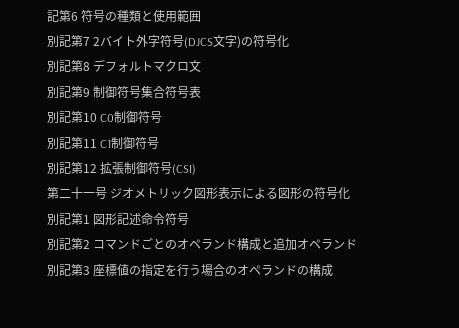記第6 符号の種類と使用範囲
別記第7 2バイト外字符号(DJCS文字)の符号化
別記第8 デフォルトマクロ文
別記第9 制御符号集合符号表
別記第10 C0制御符号
別記第11 C1制御符号
別記第12 拡張制御符号(CSI)
第二十一号 ジオメトリック図形表示による図形の符号化
別記第1 図形記述命令符号
別記第2 コマンドごとのオペランド構成と追加オペランド
別記第3 座標値の指定を行う場合のオペランドの構成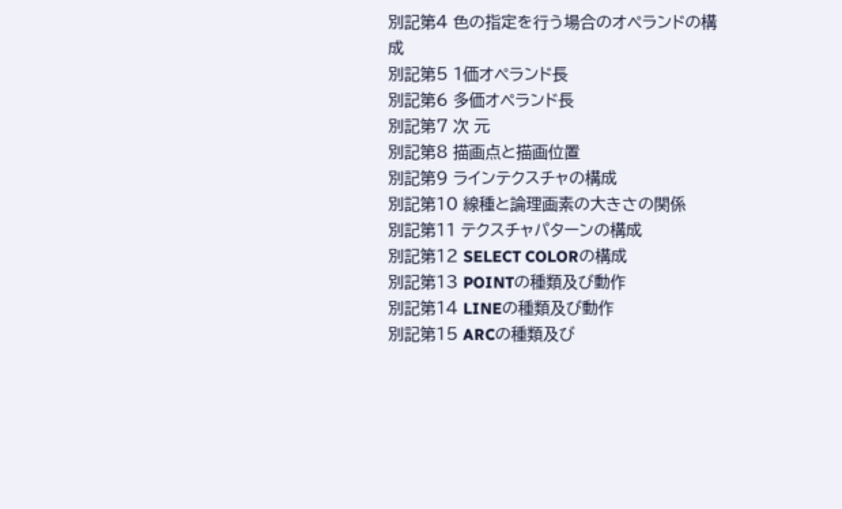別記第4 色の指定を行う場合のオペランドの構成
別記第5 1価オペランド長
別記第6 多価オペランド長
別記第7 次 元
別記第8 描画点と描画位置
別記第9 ラインテクスチャの構成
別記第10 線種と論理画素の大きさの関係
別記第11 テクスチャパターンの構成
別記第12 SELECT COLORの構成
別記第13 POINTの種類及び動作
別記第14 LINEの種類及び動作
別記第15 ARCの種類及び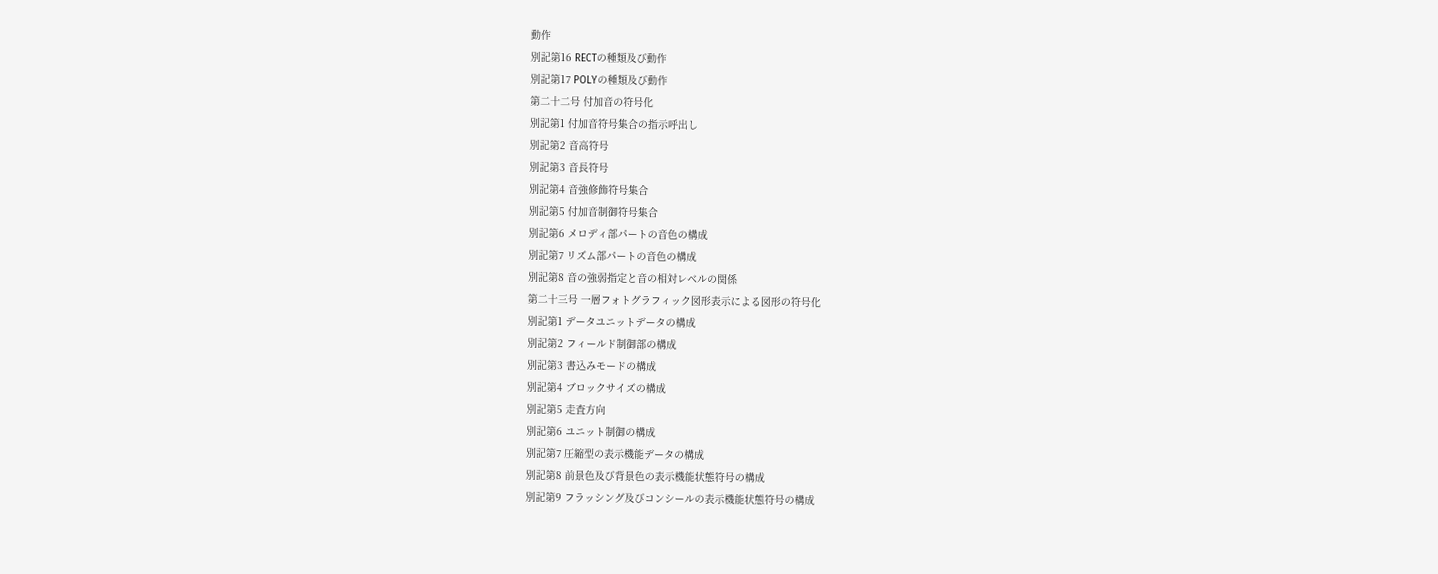動作
別記第16 RECTの種類及び動作
別記第17 POLYの種類及び動作
第二十二号 付加音の符号化
別記第1 付加音符号集合の指示呼出し
別記第2 音高符号
別記第3 音長符号
別記第4 音強修飾符号集合
別記第5 付加音制御符号集合
別記第6 メロディ部パートの音色の構成
別記第7 リズム部パートの音色の構成
別記第8 音の強弱指定と音の相対レベルの関係
第二十三号 一層フォトグラフィック図形表示による図形の符号化
別記第1 データユニットデータの構成
別記第2 フィールド制御部の構成
別記第3 書込みモードの構成
別記第4 ブロックサイズの構成
別記第5 走査方向
別記第6 ユニット制御の構成
別記第7 圧縮型の表示機能データの構成
別記第8 前景色及び背景色の表示機能状態符号の構成
別記第9 フラッシング及びコンシールの表示機能状態符号の構成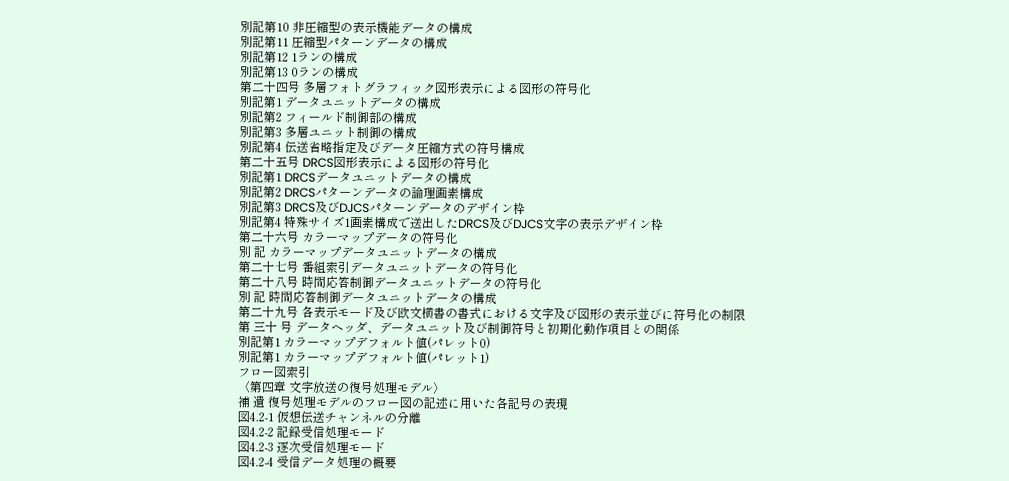別記第10 非圧縮型の表示機能データの構成
別記第11 圧縮型パターンデータの構成
別記第12 1ランの構成
別記第13 0ランの構成
第二十四号 多層フォトグラフィック図形表示による図形の符号化
別記第1 データユニットデータの構成
別記第2 フィールド制御部の構成
別記第3 多層ユニット制御の構成
別記第4 伝送省略指定及びデータ圧縮方式の符号構成
第二十五号 DRCS図形表示による図形の符号化
別記第1 DRCSデータユニットデータの構成
別記第2 DRCSパターンデータの論理画素構成
別記第3 DRCS及びDJCSパターンデータのデザイン枠
別記第4 特殊サイズ1画素構成で送出したDRCS及びDJCS文字の表示デザイン枠
第二十六号 カラーマップデータの符号化
別 記 カラーマップデータユニットデータの構成
第二十七号 番組索引データユニットデータの符号化
第二十八号 時間応答制御データユニットデータの符号化
別 記 時間応答制御データユニットデータの構成
第二十九号 各表示モード及び欧文横書の書式における文字及び図形の表示並びに符号化の制限
第 三十 号 データヘッダ、データユニット及び制御符号と初期化動作項目との関係
別記第1 カラーマップデフォルト値(パレット0)
別記第1 カラーマップデフォルト値(パレット1)
フロー図索引
〈第四章 文字放送の復号処理モデル〉
補 遺 復号処理モデルのフロー図の記述に用いた各記号の表現
図4.2-1 仮想伝送チャンネルの分離
図4.2-2 記録受信処理モード
図4.2-3 逐次受信処理モード
図4.2-4 受信データ処理の概要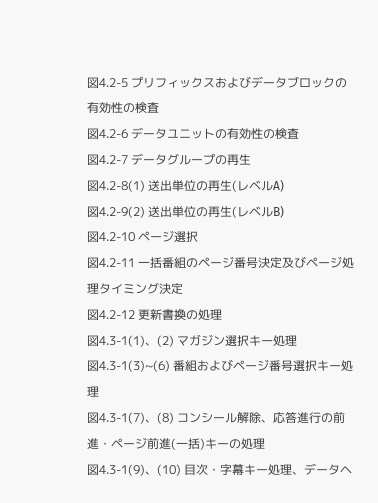図4.2-5 プリフィックスおよびデータブロックの有効性の検査
図4.2-6 データユニットの有効性の検査
図4.2-7 データグループの再生
図4.2-8(1) 送出単位の再生(レベルA)
図4.2-9(2) 送出単位の再生(レベルB)
図4.2-10 ページ選択
図4.2-11 一括番組のページ番号決定及びページ処理タイミング決定
図4.2-12 更新書換の処理
図4.3-1(1)、(2) マガジン選択キー処理
図4.3-1(3)~(6) 番組およびページ番号選択キー処理
図4.3-1(7)、(8) コンシール解除、応答進行の前進・ページ前進(一括)キーの処理
図4.3-1(9)、(10) 目次・字幕キー処理、データヘ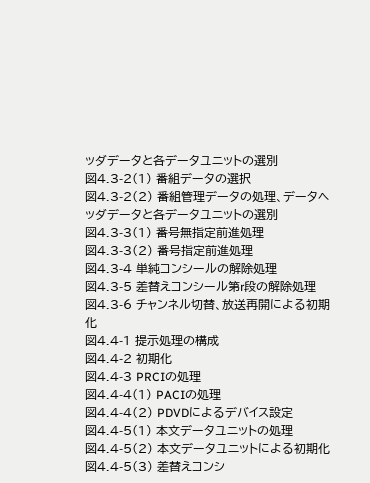ッダデータと各データユニットの選別
図4.3-2(1) 番組データの選択
図4.3-2(2) 番組管理データの処理、データヘッダデータと各データユニットの選別
図4.3-3(1) 番号無指定前進処理
図4.3-3(2) 番号指定前進処理
図4.3-4 単純コンシールの解除処理
図4.3-5 差替えコンシール第r段の解除処理
図4.3-6 チャンネル切替、放送再開による初期化
図4.4-1 提示処理の構成
図4.4-2 初期化
図4.4-3 PRCIの処理
図4.4-4(1) PACIの処理
図4.4-4(2) PDVDによるデバイス設定
図4.4-5(1) 本文データユニットの処理
図4.4-5(2) 本文データユニットによる初期化
図4.4-5(3) 差替えコンシ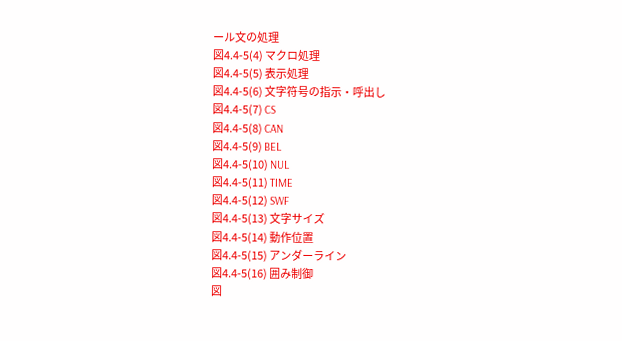ール文の処理
図4.4-5(4) マクロ処理
図4.4-5(5) 表示処理
図4.4-5(6) 文字符号の指示・呼出し
図4.4-5(7) CS
図4.4-5(8) CAN
図4.4-5(9) BEL
図4.4-5(10) NUL
図4.4-5(11) TIME
図4.4-5(12) SWF
図4.4-5(13) 文字サイズ
図4.4-5(14) 動作位置
図4.4-5(15) アンダーライン
図4.4-5(16) 囲み制御
図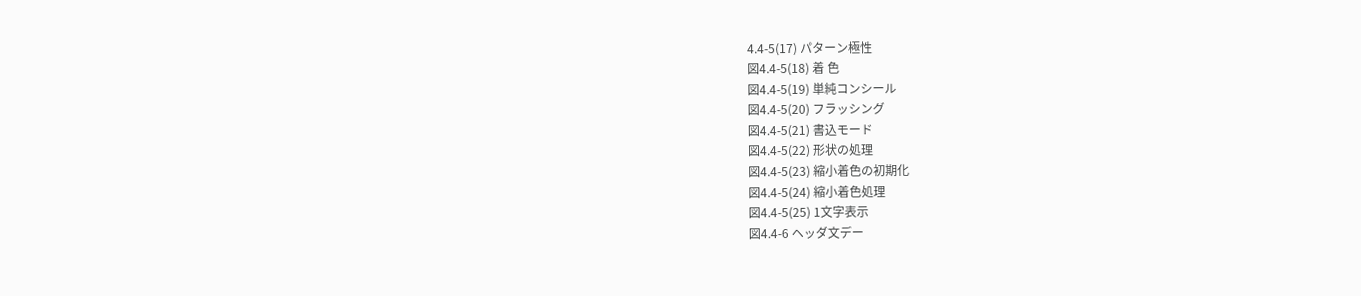4.4-5(17) パターン極性
図4.4-5(18) 着 色
図4.4-5(19) 単純コンシール
図4.4-5(20) フラッシング
図4.4-5(21) 書込モード
図4.4-5(22) 形状の処理
図4.4-5(23) 縮小着色の初期化
図4.4-5(24) 縮小着色処理
図4.4-5(25) 1文字表示
図4.4-6 ヘッダ文デー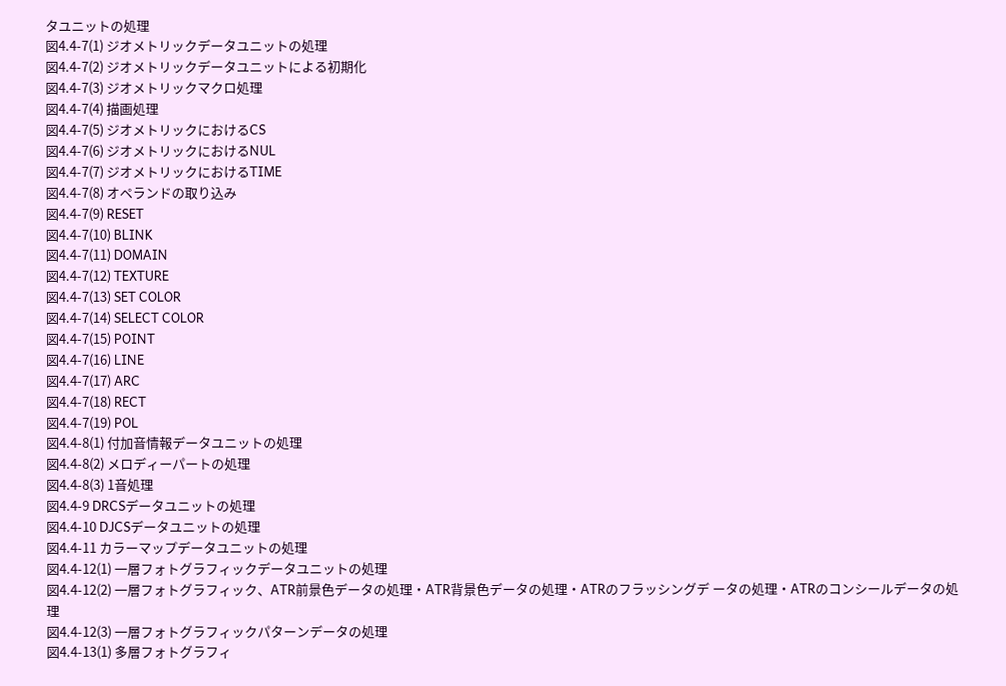タユニットの処理
図4.4-7(1) ジオメトリックデータユニットの処理
図4.4-7(2) ジオメトリックデータユニットによる初期化
図4.4-7(3) ジオメトリックマクロ処理
図4.4-7(4) 描画処理
図4.4-7(5) ジオメトリックにおけるCS
図4.4-7(6) ジオメトリックにおけるNUL
図4.4-7(7) ジオメトリックにおけるTIME
図4.4-7(8) オペランドの取り込み
図4.4-7(9) RESET
図4.4-7(10) BLINK
図4.4-7(11) DOMAIN
図4.4-7(12) TEXTURE
図4.4-7(13) SET COLOR
図4.4-7(14) SELECT COLOR
図4.4-7(15) POINT
図4.4-7(16) LINE
図4.4-7(17) ARC
図4.4-7(18) RECT
図4.4-7(19) POL
図4.4-8(1) 付加音情報データユニットの処理
図4.4-8(2) メロディーパートの処理
図4.4-8(3) 1音処理
図4.4-9 DRCSデータユニットの処理
図4.4-10 DJCSデータユニットの処理
図4.4-11 カラーマップデータユニットの処理
図4.4-12(1) 一層フォトグラフィックデータユニットの処理
図4.4-12(2) 一層フォトグラフィック、ATR前景色データの処理・ATR背景色データの処理・ATRのフラッシングデ ータの処理・ATRのコンシールデータの処理
図4.4-12(3) 一層フォトグラフィックパターンデータの処理
図4.4-13(1) 多層フォトグラフィ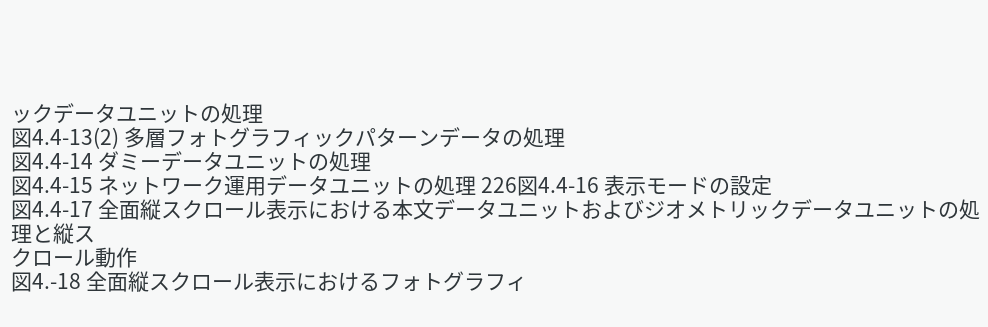ックデータユニットの処理
図4.4-13(2) 多層フォトグラフィックパターンデータの処理
図4.4-14 ダミーデータユニットの処理
図4.4-15 ネットワーク運用データユニットの処理 226図4.4-16 表示モードの設定
図4.4-17 全面縦スクロール表示における本文データユニットおよびジオメトリックデータユニットの処理と縦ス
クロール動作
図4.-18 全面縦スクロール表示におけるフォトグラフィ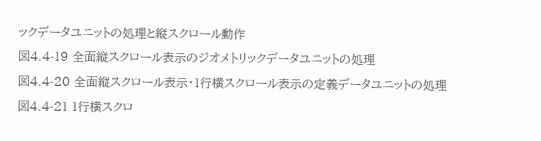ックデータユニットの処理と縦スクロール動作
図4.4-19 全面縦スクロール表示のジオメトリックデータユニットの処理
図4.4-20 全面縦スクロール表示・1行横スクロール表示の定義データユニットの処理
図4.4-21 1行横スクロ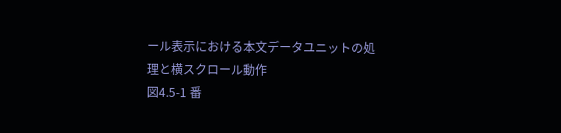ール表示における本文データユニットの処理と横スクロール動作
図4.5-1 番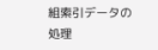組索引データの処理